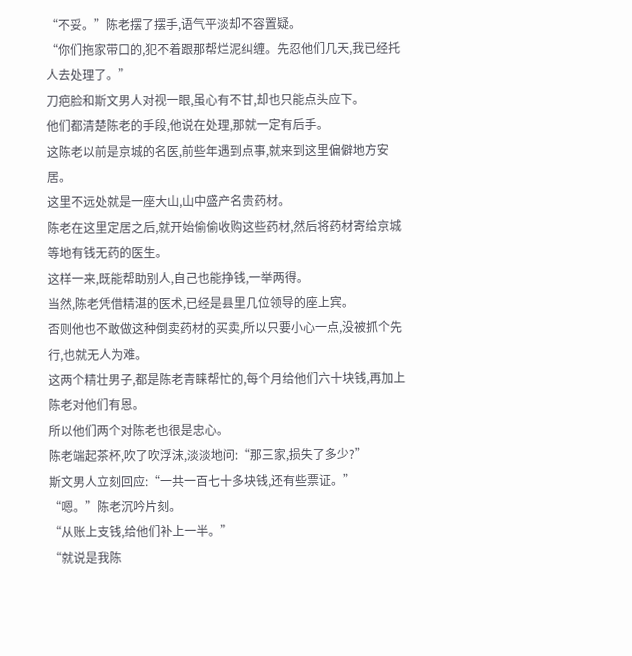“不妥。”陈老摆了摆手,语气平淡却不容置疑。
“你们拖家带口的,犯不着跟那帮烂泥纠缠。先忍他们几天,我已经托人去处理了。”
刀疤脸和斯文男人对视一眼,虽心有不甘,却也只能点头应下。
他们都清楚陈老的手段,他说在处理,那就一定有后手。
这陈老以前是京城的名医,前些年遇到点事,就来到这里偏僻地方安居。
这里不远处就是一座大山,山中盛产名贵药材。
陈老在这里定居之后,就开始偷偷收购这些药材,然后将药材寄给京城等地有钱无药的医生。
这样一来,既能帮助别人,自己也能挣钱,一举两得。
当然,陈老凭借精湛的医术,已经是县里几位领导的座上宾。
否则他也不敢做这种倒卖药材的买卖,所以只要小心一点,没被抓个先行,也就无人为难。
这两个精壮男子,都是陈老青睐帮忙的,每个月给他们六十块钱,再加上陈老对他们有恩。
所以他们两个对陈老也很是忠心。
陈老端起茶杯,吹了吹浮沫,淡淡地问:“那三家,损失了多少?”
斯文男人立刻回应:“一共一百七十多块钱,还有些票证。”
“嗯。”陈老沉吟片刻。
“从账上支钱,给他们补上一半。”
“就说是我陈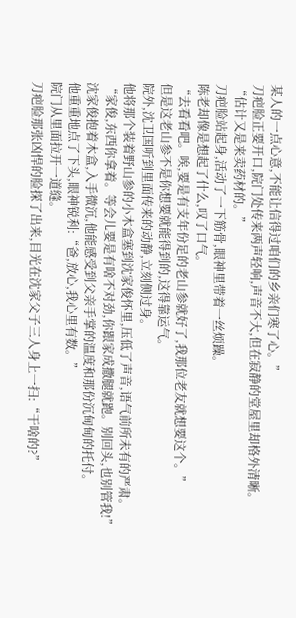某人的一点心意,不能让信得过咱们的乡亲们寒了心。”
刀疤脸正要开口,院门处传来两声轻响,声音不大,但在寂静的堂屋里却格外清晰。
“估计又是来卖药材的。”
刀疤脸站起身,活动了一下筋骨,眼神里带着一丝烦躁。
陈老却像是想起了什么,叹了口气。
“去看看吧。唉,要是有支年份足的老山参就好了,我那位老友就想要这个。”
但是这老山参不是你想要就能得到的,这得靠运气。
院外,沈卫国听到里面传来的动静,立刻侧过身。
他将那个装着野山参的小木盒塞到沈家俊怀里,压低了声音,语气前所未有的严肃。
“家俊,东西你拿着。等会儿要是有啥不对劲,你跟家成撒腿就跑。别回头,也别管我!”
沈家俊抱着木盒,入手微沉,他能感受到父亲手掌的温度和那份沉甸甸的托付。
他重重地点了下头,眼神锐利:“爸,放心,我心里有数。”
院门从里面拉开一道缝。
刀疤脸那张凶悍的脸探了出来,目光在沈家父子三人身上一扫:“干啥的?”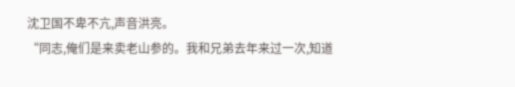沈卫国不卑不亢,声音洪亮。
“同志,俺们是来卖老山参的。我和兄弟去年来过一次,知道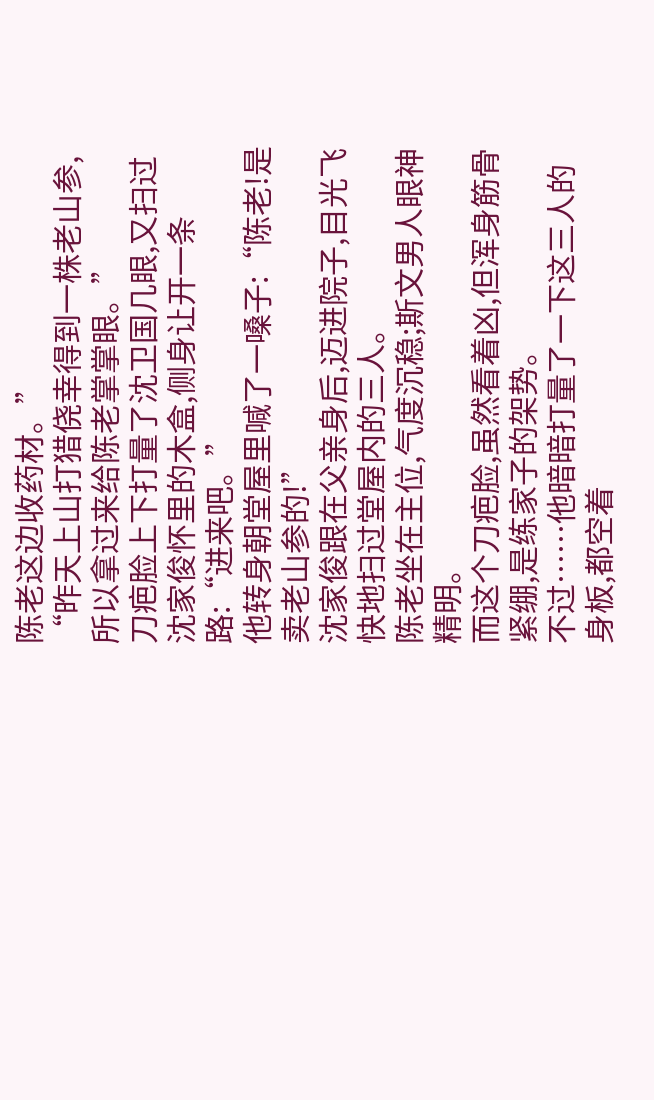陈老这边收药材。”
“昨天上山打猎侥幸得到一株老山参,所以拿过来给陈老掌掌眼。”
刀疤脸上下打量了沈卫国几眼,又扫过沈家俊怀里的木盒,侧身让开一条路:“进来吧。”
他转身朝堂屋里喊了一嗓子:“陈老!是卖老山参的!”
沈家俊跟在父亲身后,迈进院子,目光飞快地扫过堂屋内的三人。
陈老坐在主位,气度沉稳;斯文男人眼神精明。
而这个刀疤脸,虽然看着凶,但浑身筋骨紧绷,是练家子的架势。
不过……他暗暗打量了一下这三人的身板,都空着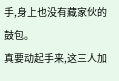手,身上也没有藏家伙的鼓包。
真要动起手来,这三人加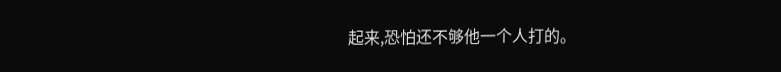起来,恐怕还不够他一个人打的。